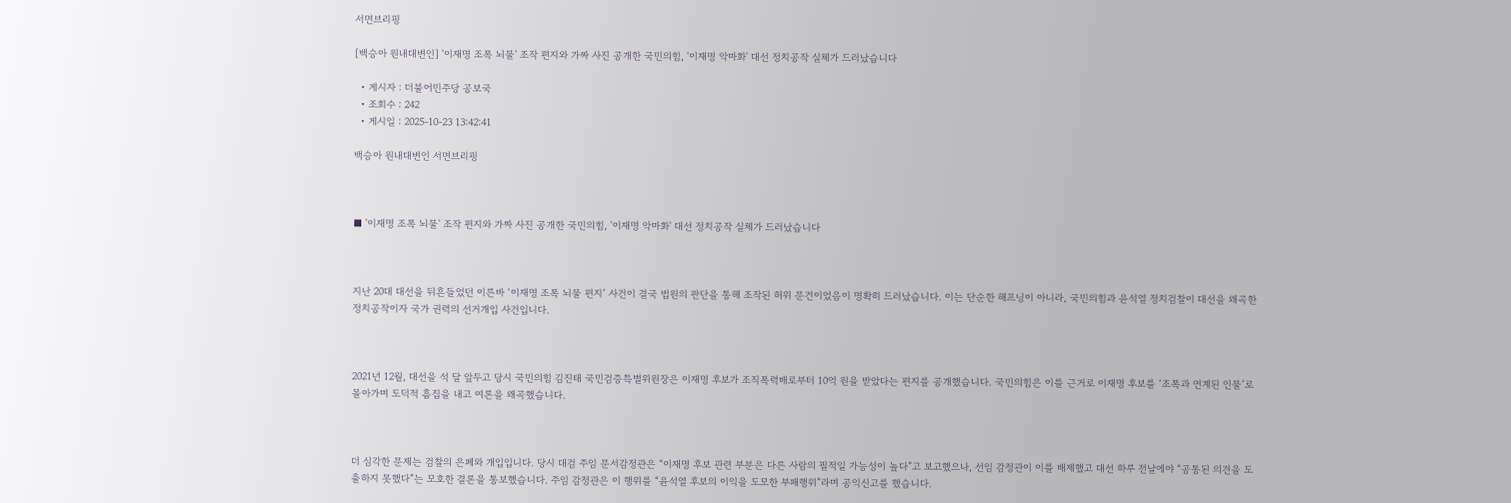서면브리핑

[백승아 원내대변인] '이재명 조폭 뇌물' 조작 편지와 가짜 사진 공개한 국민의힘, '이재명 악마화' 대선 정치공작 실체가 드러났습니다

  • 게시자 : 더불어민주당 공보국
  • 조회수 : 242
  • 게시일 : 2025-10-23 13:42:41

백승아 원내대변인 서면브리핑



■ '이재명 조폭 뇌물' 조작 편지와 가짜 사진 공개한 국민의힘, '이재명 악마화' 대선 정치공작 실체가 드러났습니다



지난 20대 대선을 뒤흔들었던 이른바 ‘이재명 조폭 뇌물 편지’ 사건이 결국 법원의 판단을 통해 조작된 허위 문건이었음이 명확히 드러났습니다. 이는 단순한 해프닝이 아니라, 국민의힘과 윤석열 정치검찰이 대선을 왜곡한 정치공작이자 국가 권력의 선거개입 사건입니다.



2021년 12월, 대선을 석 달 앞두고 당시 국민의힘 김진태 국민검증특별위원장은 이재명 후보가 조직폭력배로부터 10억 원을 받았다는 편지를 공개했습니다. 국민의힘은 이를 근거로 이재명 후보를 ‘조폭과 연계된 인물’로 몰아가며 도덕적 흠집을 내고 여론을 왜곡했습니다.



더 심각한 문제는 검찰의 은폐와 개입입니다. 당시 대검 주임 문서감정관은 “이재명 후보 관련 부분은 다른 사람의 필적일 가능성이 높다”고 보고했으나, 선임 감정관이 이를 배제했고 대선 하루 전날에야 “공통된 의견을 도출하지 못했다”는 모호한 결론을 통보했습니다. 주임 감정관은 이 행위를 “윤석열 후보의 이익을 도모한 부패행위”라며 공익신고를 했습니다.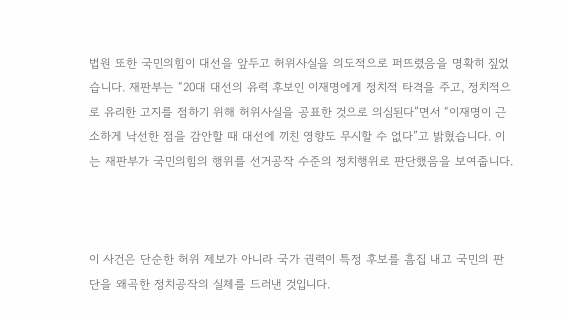법원 또한 국민의힘이 대선을 앞두고 허위사실을 의도적으로 퍼뜨렸음을 명확히 짚었습니다. 재판부는 “20대 대선의 유력 후보인 이재명에게 정치적 타격을 주고, 정치적으로 유리한 고지를 점하기 위해 허위사실을 공표한 것으로 의심된다”면서 “이재명이 근소하게 낙선한 점을 감안할 때 대선에 끼친 영향도 무시할 수 없다”고 밝혔습니다. 이는 재판부가 국민의힘의 행위를 선거공작 수준의 정치행위로 판단했음을 보여줍니다.



이 사건은 단순한 허위 제보가 아니라 국가 권력이 특정 후보를 흠집 내고 국민의 판단을 왜곡한 정치공작의 실체를 드러낸 것입니다.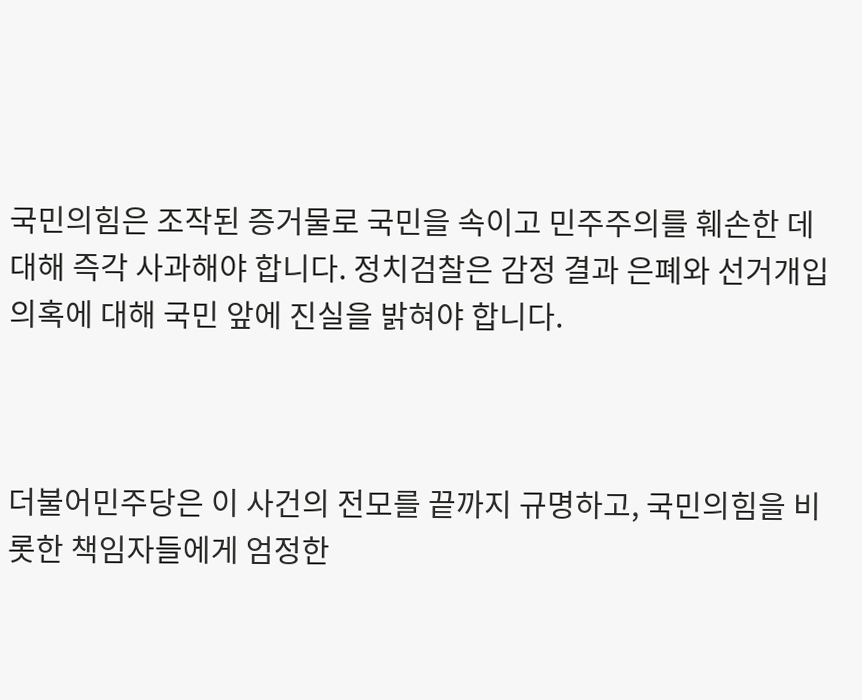국민의힘은 조작된 증거물로 국민을 속이고 민주주의를 훼손한 데 대해 즉각 사과해야 합니다. 정치검찰은 감정 결과 은폐와 선거개입 의혹에 대해 국민 앞에 진실을 밝혀야 합니다.



더불어민주당은 이 사건의 전모를 끝까지 규명하고, 국민의힘을 비롯한 책임자들에게 엄정한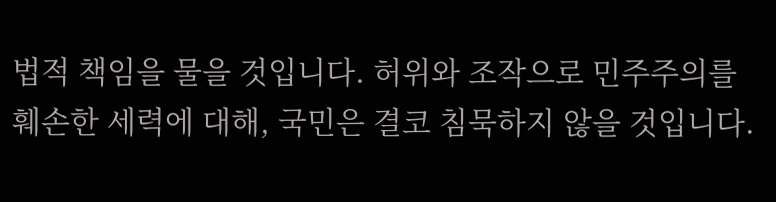법적 책임을 물을 것입니다. 허위와 조작으로 민주주의를 훼손한 세력에 대해, 국민은 결코 침묵하지 않을 것입니다.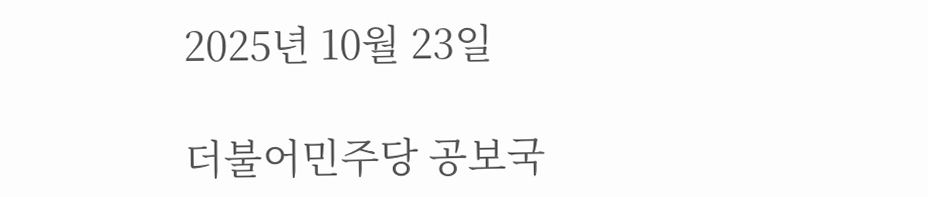2025년 10월 23일

더불어민주당 공보국